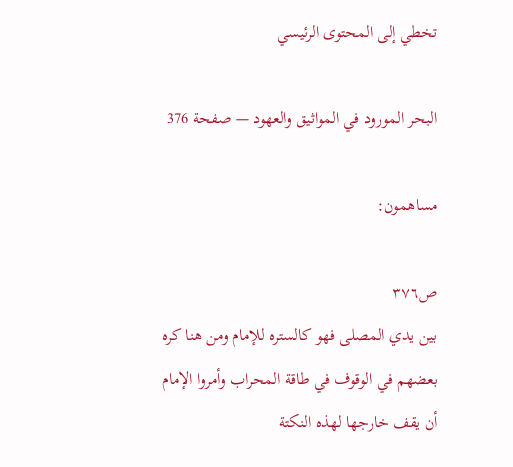تخطي إلى المحتوى الرئيسي

البحر المورود في المواثيق والعهود — صفحة 376

مساهمون:

ص٣٧٦
بين يدي المصلى فهو كالستره للإمام ومن هنا كره بعضهم في الوقوف في طاقة المحراب وأمروا الإمام أن يقف خارجها لهذه النكتة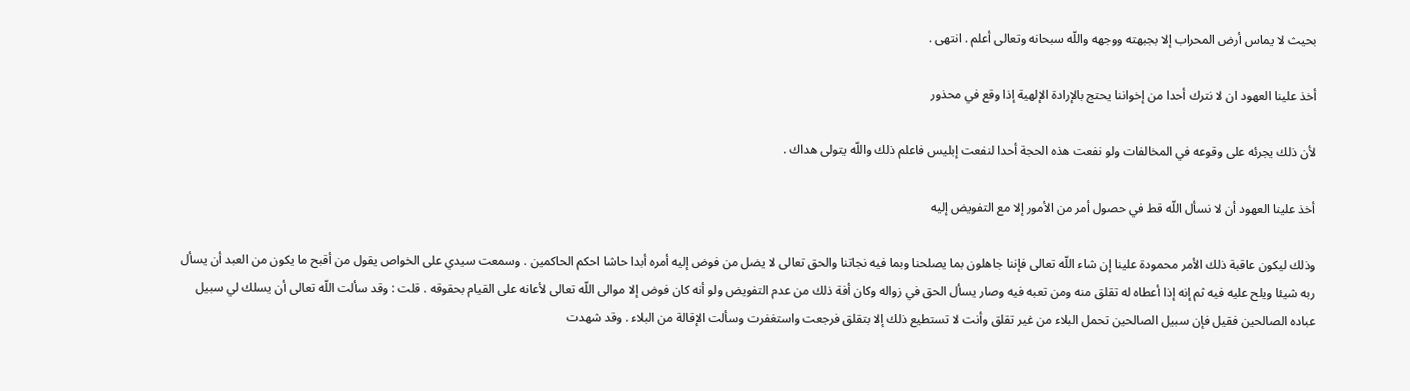بحيث لا يماس أرض المحراب إلا بجبهته ووجهه واللّه سبحانه وتعالى أعلم . انتهى .

أخذ علينا العهود ان لا نترك أحدا من إخواننا يحتج بالإرادة الإلهية إذا وقع في محذور

لأن ذلك يجرئه على وقوعه في المخالفات ولو نفعت هذه الحجة أحدا لنفعت إبليس فاعلم ذلك واللّه يتولى هداك .

أخذ علينا العهود أن لا نسأل اللّه قط في حصول أمر من الأمور إلا مع التفويض إليه

وذلك ليكون عاقبة ذلك الأمر محمودة علينا إن شاء اللّه تعالى فإننا جاهلون بما يصلحنا وبما فيه نجاتنا والحق تعالى لا يضل من فوض إليه أمره أبدا حاشا احكم الحاكمين . وسمعت سيدي على الخواص يقول من أقبح ما يكون من العبد أن يسأل ربه شيئا ويلح عليه فيه ثم إنه إذا أعطاه له تقلق منه ومن تعبه فيه وصار يسأل الحق في زواله وكان أفة ذلك من عدم التفويض ولو أنه كان فوض إلا موالى اللّه تعالى لأعانه على القيام بحقوقه . قلت : وقد سألت اللّه تعالى أن يسلك لي سبيل عباده الصالحين فقيل فإن سبيل الصالحين تحمل البلاء من غير تقلق وأنت لا تستطيع ذلك إلا بتقلق فرجعت واستغفرت وسألت الإقالة من البلاء . وقد شهدت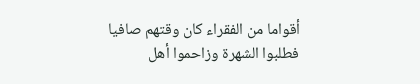أقواما من الفقراء كان وقتهم صافيا فطلبوا الشهرة وزاحموا أهل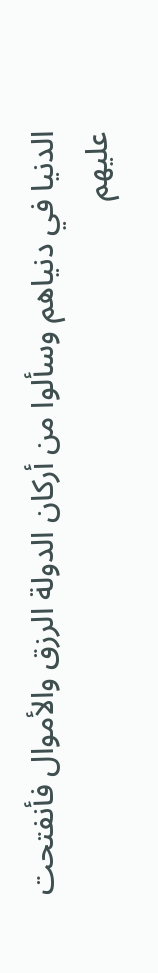الدنيا في دنياهم وسألوا من أركان الدولة الرزق والأموال فأنفتحت عليهم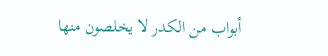أبواب من الكدر لا يخلصون منها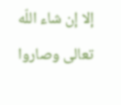إلا إن شاء اللّه تعالى وصاروا